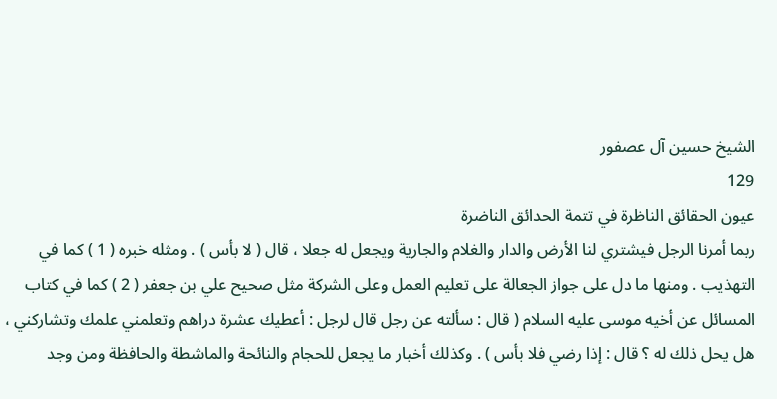الشيخ حسين آل عصفور
129
عيون الحقائق الناظرة في تتمة الحدائق الناضرة
ربما أمرنا الرجل فيشتري لنا الأرض والدار والغلام والجارية ويجعل له جعلا ، قال ( لا بأس ) . ومثله خبره ( 1 ) كما في التهذيب . ومنها ما دل على جواز الجعالة على تعليم العمل وعلى الشركة مثل صحيح علي بن جعفر ( 2 ) كما في كتاب المسائل عن أخيه موسى عليه السلام ( قال : سألته عن رجل قال لرجل : أعطيك عشرة دراهم وتعلمني علمك وتشاركني ، هل يحل ذلك له ؟ قال : إذا رضي فلا بأس ) . وكذلك أخبار ما يجعل للحجام والنائحة والماشطة والحافظة ومن وجد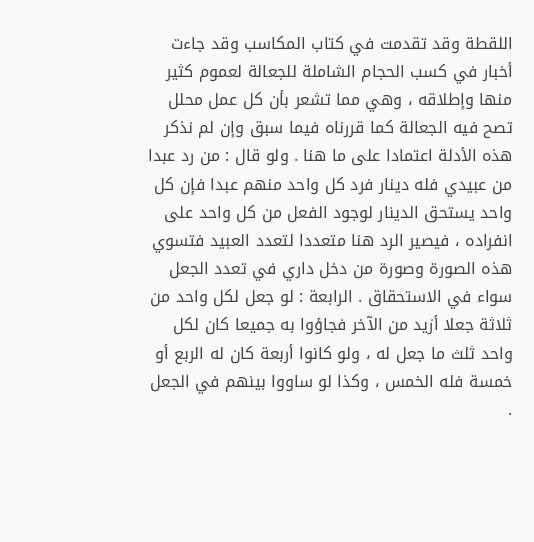اللقطة وقد تقدمت في كتاب المكاسب وقد جاءت أخبار في كسب الحجام الشاملة للجعالة لعموم كثير منها وإطلاقه ، وهي مما تشعر بأن كل عمل محلل تصح فيه الجعالة كما قررناه فيما سبق وإن لم نذكر هذه الأدلة اعتمادا على ما هنا . ولو قال : من رد عبدا من عبيدي فله دينار فرد كل واحد منهم عبدا فإن كل واحد يستحق الدينار لوجود الفعل من كل واحد على انفراده ، فيصير الرد هنا متعددا لتعدد العبيد فتسوي هذه الصورة وصورة من دخل داري في تعدد الجعل سواء في الاستحقاق . الرابعة : لو جعل لكل واحد من ثلاثة جعلا أزيد من الآخر فجاؤوا به جميعا كان لكل واحد ثلث ما جعل له ، ولو كانوا أربعة كان له الربع أو خمسة فله الخمس ، وكذا لو ساووا بينهم في الجعل .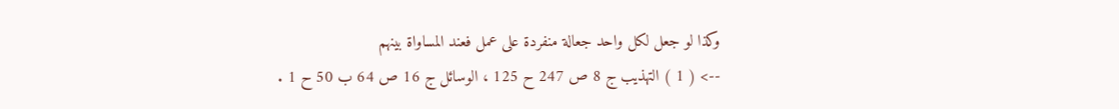وكذا لو جعل لكل واحد جعالة منفردة على عمل فعند المساواة بينهم
--> ( 1 ) التهذيب ج 8 ص 247 ح 125 ، الوسائل ج 16 ص 64 ب 50 ح 1 .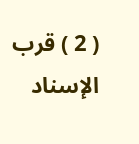( 2 ) قرب الإسناد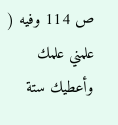ص 114 وفيه ( علمني علمك وأعطيك ستة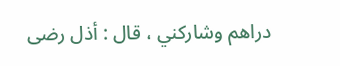دراهم وشاركني ، قال : أذل رضى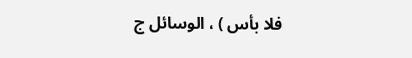فلا بأس ) ، الوسائل ج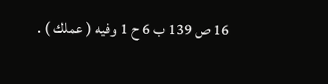16 ص 139 ب 6 ح 1 وفيه ( عملك ) .